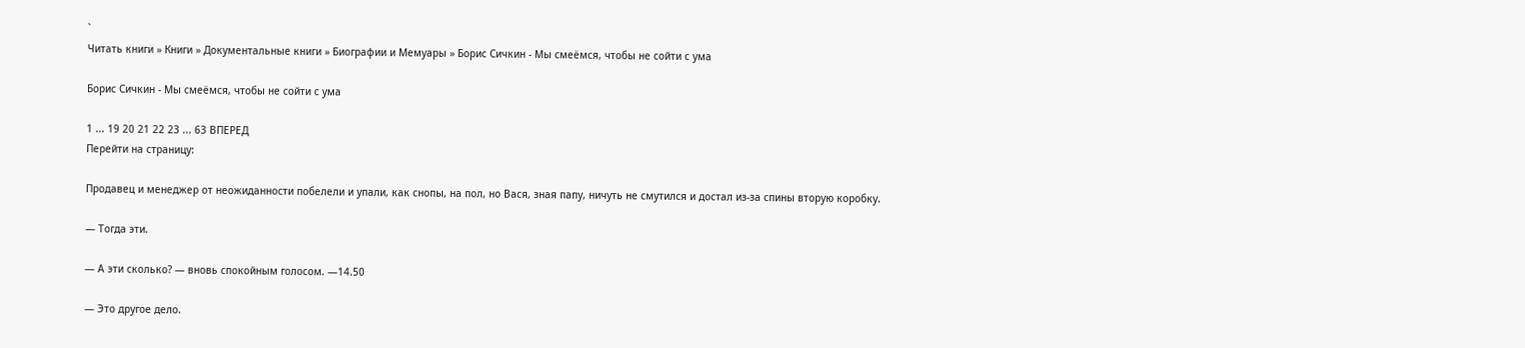`
Читать книги » Книги » Документальные книги » Биографии и Мемуары » Борис Сичкин - Мы смеёмся, чтобы не сойти с ума

Борис Сичкин - Мы смеёмся, чтобы не сойти с ума

1 ... 19 20 21 22 23 ... 63 ВПЕРЕД
Перейти на страницу:

Продавец и менеджер от неожиданности побелели и упали, как снопы, на пол, но Вася, зная папу, ничуть не смутился и достал из-за спины вторую коробку.

— Тогда эти.

— А эти сколько? — вновь спокойным голосом. —14.50

— Это другое дело.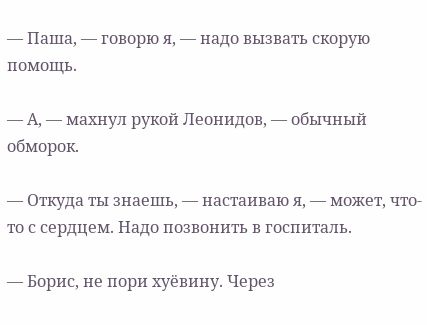— Паша, — говорю я, — надо вызвать скорую помощь.

— А, — махнул рукой Леонидов, — обычный обморок.

— Откуда ты знаешь, — настаиваю я, — может, что-то с сердцем. Надо позвонить в госпиталь.

— Борис, не пори хуёвину. Через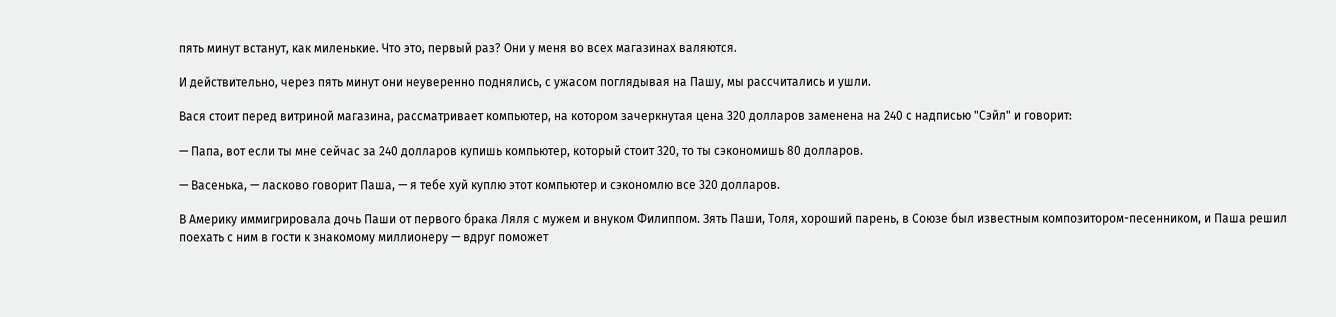пять минут встанут, как миленькие. Что это, первый раз? Они у меня во всех магазинах валяются.

И действительно, через пять минут они неуверенно поднялись, с ужасом поглядывая на Пашу, мы рассчитались и ушли.

Вася стоит перед витриной магазина, рассматривает компьютер, на котором зачеркнутая цена 320 долларов заменена на 240 с надписью "Сэйл" и говорит:

— Папа, вот если ты мне сейчас за 240 долларов купишь компьютер, который стоит 320, то ты сэкономишь 80 долларов.

— Васенька, — ласково говорит Паша, — я тебе хуй куплю этот компьютер и сэкономлю все 320 долларов.

В Америку иммигрировала дочь Паши от первого брака Ляля с мужем и внуком Филиппом. Зять Паши, Толя, хороший парень, в Союзе был известным композитором-песенником, и Паша решил поехать с ним в гости к знакомому миллионеру — вдруг поможет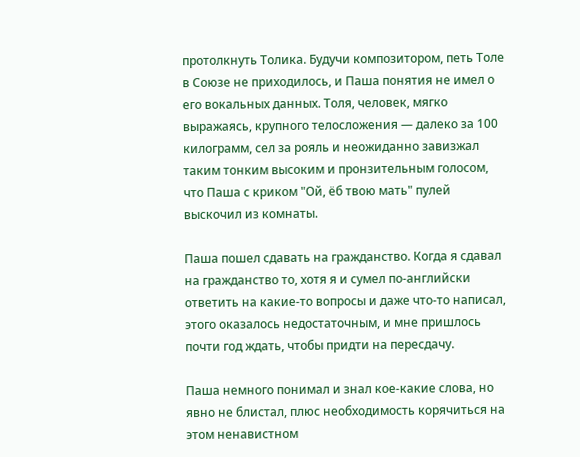протолкнуть Толика. Будучи композитором, петь Толе в Союзе не приходилось, и Паша понятия не имел о его вокальных данных. Толя, человек, мягко выражаясь, крупного телосложения — далеко за 100 килограмм, сел за рояль и неожиданно завизжал таким тонким высоким и пронзительным голосом, что Паша с криком "Ой, ёб твою мать" пулей выскочил из комнаты.

Паша пошел сдавать на гражданство. Когда я сдавал на гражданство то, хотя я и сумел по-английски ответить на какие-то вопросы и даже что-то написал, этого оказалось недостаточным, и мне пришлось почти год ждать, чтобы придти на пересдачу.

Паша немного понимал и знал кое-какие слова, но явно не блистал, плюс необходимость корячиться на этом ненавистном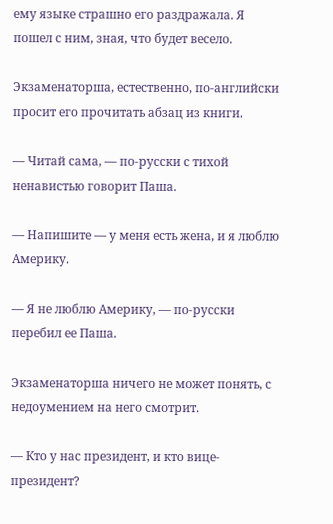ему языке страшно его раздражала. Я пошел с ним, зная, что будет весело.

Экзаменаторша, естественно, по-английски просит его прочитать абзац из книги.

— Читай сама, — по-русски с тихой ненавистью говорит Паша.

— Напишите — у меня есть жена, и я люблю Америку.

— Я не люблю Америку, — по-русски перебил ее Паша.

Экзаменаторша ничего не может понять, с недоумением на него смотрит.

— Кто у нас президент, и кто вице-президент?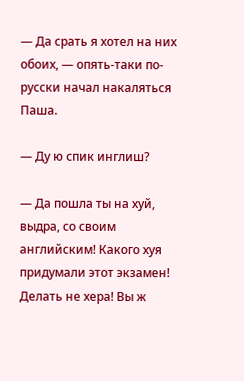— Да срать я хотел на них обоих, — опять-таки по-русски начал накаляться Паша.

— Ду ю спик инглиш?

— Да пошла ты на хуй, выдра, со своим английским! Какого хуя придумали этот экзамен! Делать не хера! Вы ж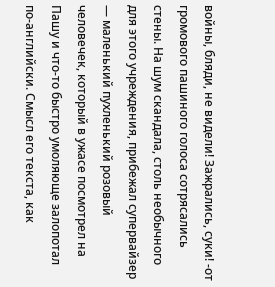войны, бляди, не видели! Зажрались, суки! -от громового пашиного голоса сотрясались стены. На шум скандала, столь необычного для этого учреждения, прибежал супервайзер — маленький пухленький розовый человечек, который в ужасе посмотрел на Пашу и что-то быстро умоляюще залопотал по-английски. Смысл его текста, как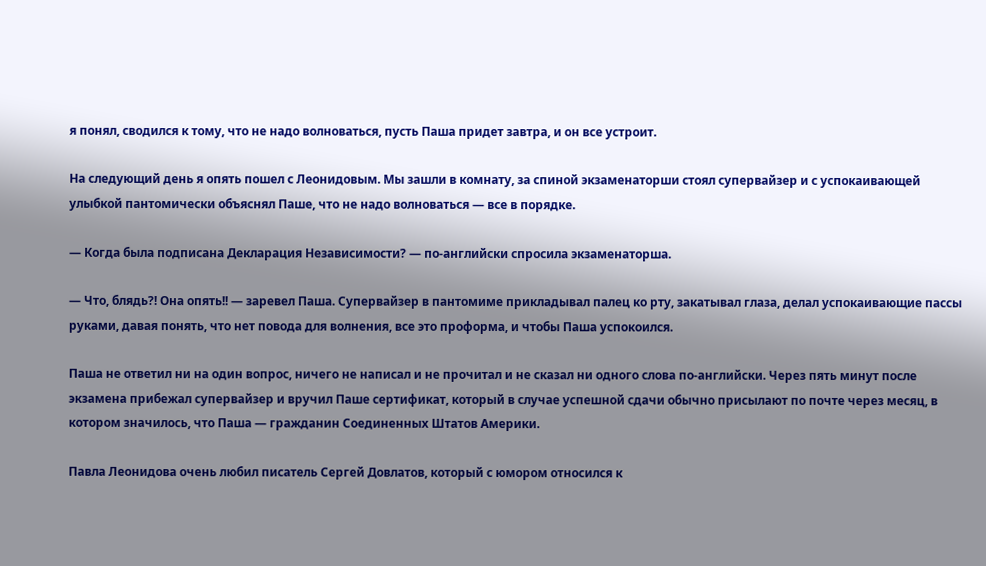я понял, сводился к тому, что не надо волноваться, пусть Паша придет завтра, и он все устроит.

На следующий день я опять пошел с Леонидовым. Мы зашли в комнату, за спиной экзаменаторши стоял супервайзер и с успокаивающей улыбкой пантомически объяснял Паше, что не надо волноваться — все в порядке.

— Когда была подписана Декларация Независимости? — по-английски спросила экзаменаторша.

— Что, блядь?! Она опять!! — заревел Паша. Супервайзер в пантомиме прикладывал палец ко рту, закатывал глаза, делал успокаивающие пассы руками, давая понять, что нет повода для волнения, все это проформа, и чтобы Паша успокоился.

Паша не ответил ни на один вопрос, ничего не написал и не прочитал и не сказал ни одного слова по-английски. Через пять минут после экзамена прибежал супервайзер и вручил Паше сертификат, который в случае успешной сдачи обычно присылают по почте через месяц, в котором значилось, что Паша — гражданин Соединенных Штатов Америки.

Павла Леонидова очень любил писатель Сергей Довлатов, который с юмором относился к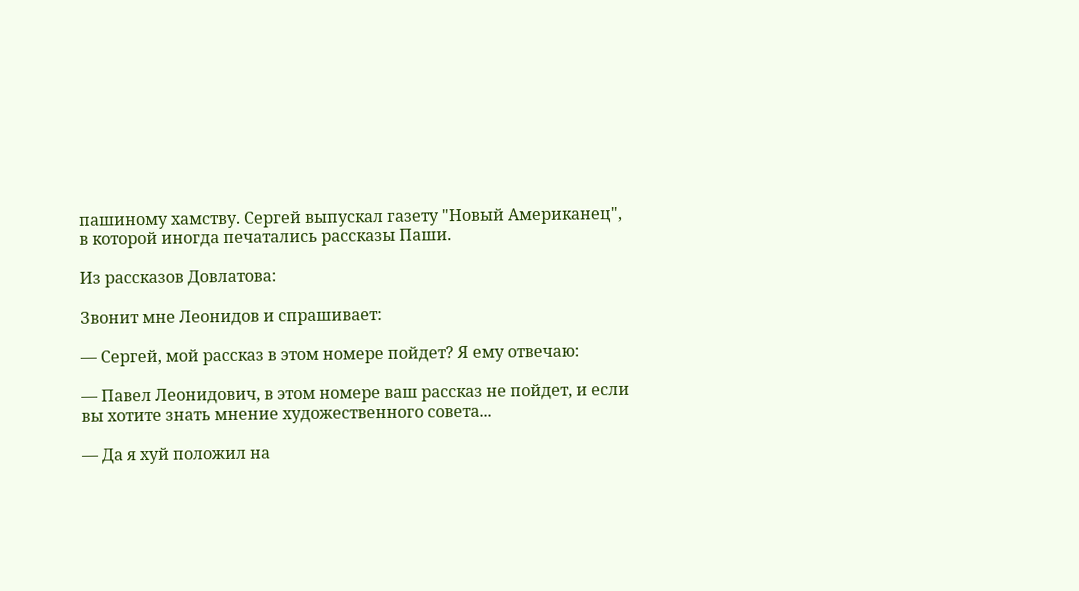пашиному хамству. Сергей выпускал газету "Новый Американец", в которой иногда печатались рассказы Паши.

Из рассказов Довлатова:

Звонит мне Леонидов и спрашивает:

— Сергей, мой рассказ в этом номере пойдет? Я ему отвечаю:

— Павел Леонидович, в этом номере ваш рассказ не пойдет, и если вы хотите знать мнение художественного совета...

— Да я хуй положил на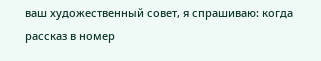ваш художественный совет, я спрашиваю: когда рассказ в номер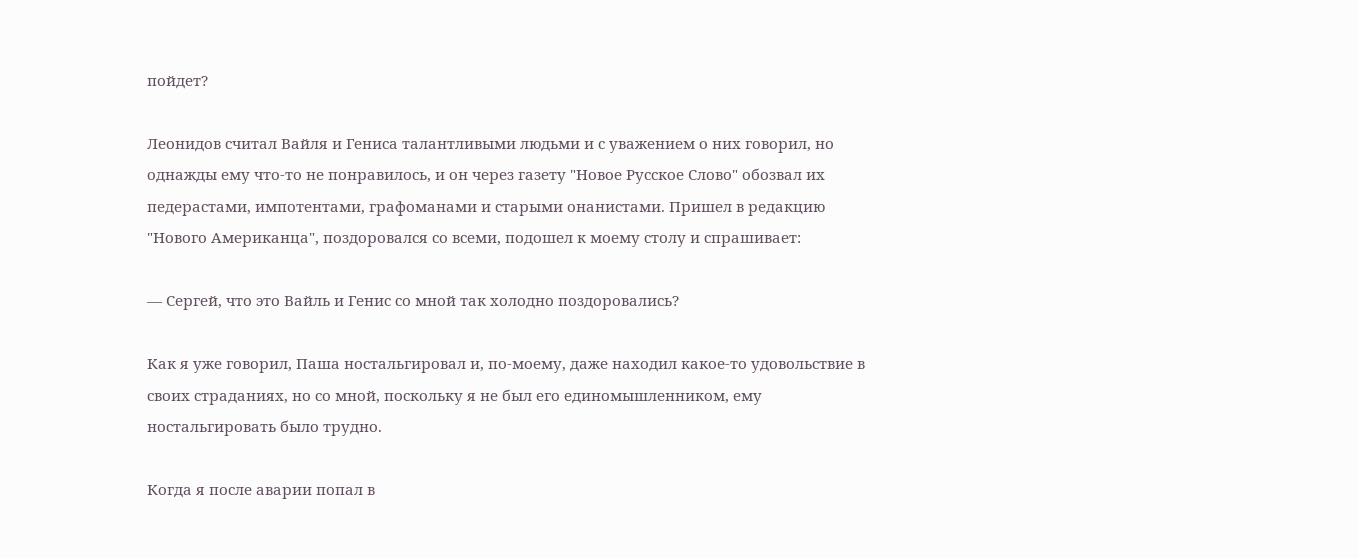пойдет?

Леонидов считал Вайля и Гениса талантливыми людьми и с уважением о них говорил, но однажды ему что-то не понравилось, и он через газету "Новое Русское Слово" обозвал их педерастами, импотентами, графоманами и старыми онанистами. Пришел в редакцию "Нового Американца", поздоровался со всеми, подошел к моему столу и спрашивает:

— Сергей, что это Вайль и Генис со мной так холодно поздоровались?

Как я уже говорил, Паша ностальгировал и, по-моему, даже находил какое-то удовольствие в своих страданиях, но со мной, поскольку я не был его единомышленником, ему ностальгировать было трудно.

Когда я после аварии попал в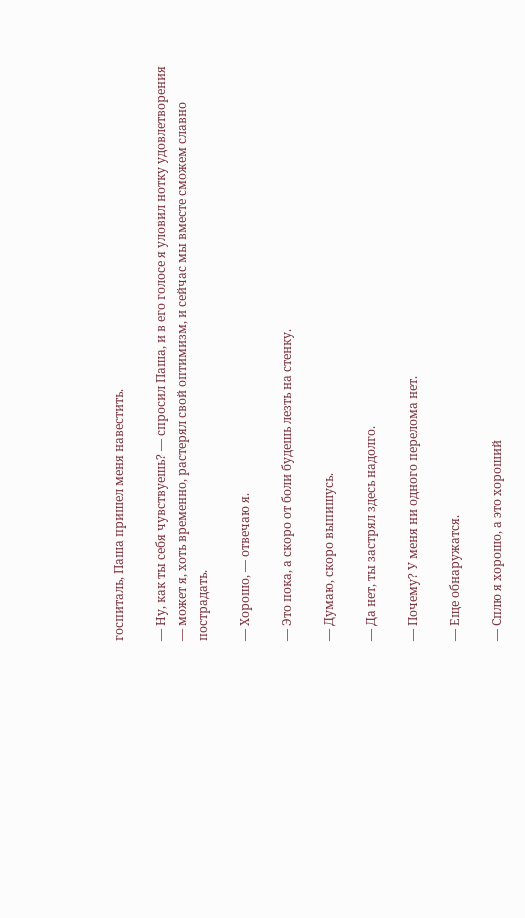госпиталь, Паша пришел меня навестить.

— Ну, как ты себя чувствуешь? — спросил Паша, и в его голосе я уловил нотку удовлетворения — может я, хоть временно, растерял свой оптимизм, и сейчас мы вместе сможем славно пострадать.

— Хорошо, — отвечаю я.

— Это пока, а скоро от боли будешь лезть на стенку.

— Думаю, скоро выпишусь.

— Да нет, ты застрял здесь надолго.

— Почему? У меня ни одного перелома нет.

— Еще обнаружатся.

— Сплю я хорошо, а это хороший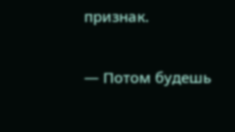признак.

— Потом будешь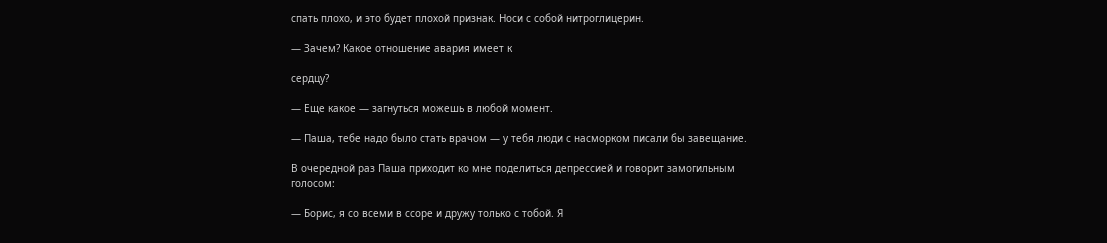спать плохо, и это будет плохой признак. Носи с собой нитроглицерин.

— Зачем? Какое отношение авария имеет к

сердцу?

— Еще какое — загнуться можешь в любой момент.

— Паша, тебе надо было стать врачом — у тебя люди с насморком писали бы завещание.

В очередной раз Паша приходит ко мне поделиться депрессией и говорит замогильным голосом:

— Борис, я со всеми в ссоре и дружу только с тобой. Я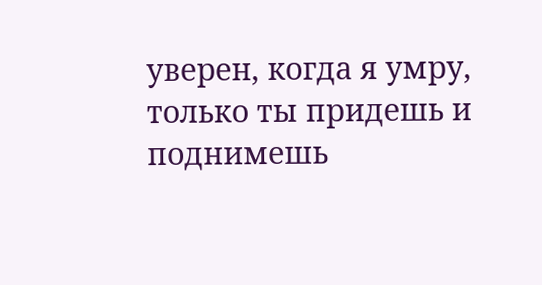уверен, когда я умру, только ты придешь и поднимешь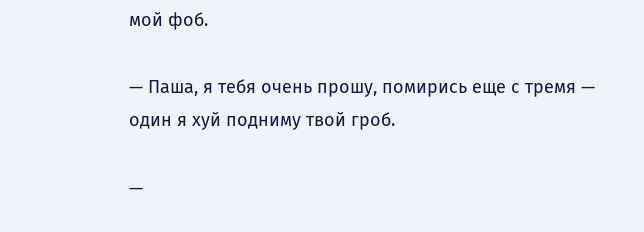мой фоб.

— Паша, я тебя очень прошу, помирись еще с тремя — один я хуй подниму твой гроб.

—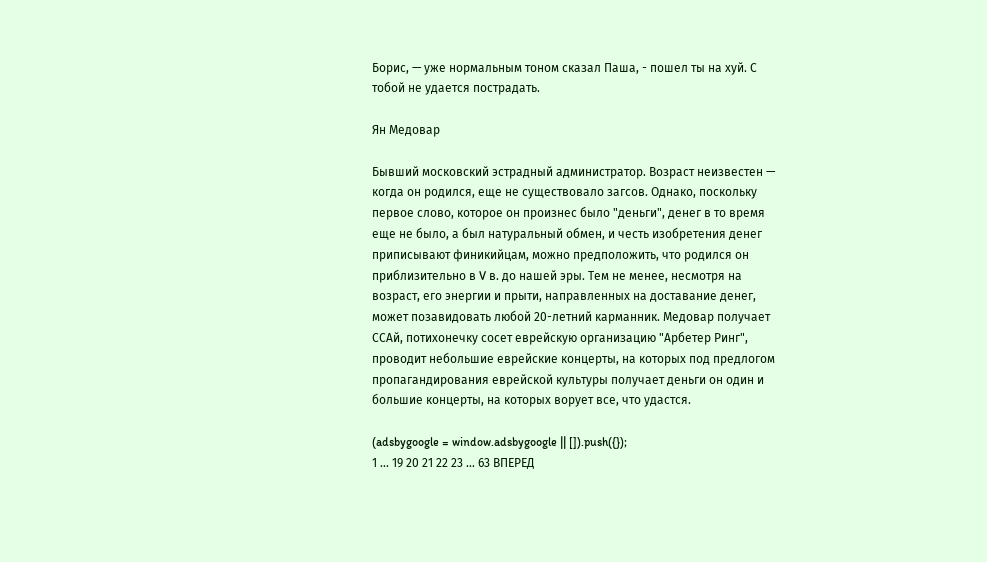Борис, — уже нормальным тоном сказал Паша, - пошел ты на хуй. С тобой не удается пострадать.

Ян Медовар

Бывший московский эстрадный администратор. Возраст неизвестен — когда он родился, еще не существовало загсов. Однако, поскольку первое слово, которое он произнес было "деньги", денег в то время еще не было, а был натуральный обмен, и честь изобретения денег приписывают финикийцам, можно предположить, что родился он приблизительно в V в. до нашей эры. Тем не менее, несмотря на возраст, его энергии и прыти, направленных на доставание денег, может позавидовать любой 20-летний карманник. Медовар получает ССАй, потихонечку сосет еврейскую организацию "Арбетер Ринг", проводит небольшие еврейские концерты, на которых под предлогом пропагандирования еврейской культуры получает деньги он один и большие концерты, на которых ворует все, что удастся.

(adsbygoogle = window.adsbygoogle || []).push({});
1 ... 19 20 21 22 23 ... 63 ВПЕРЕД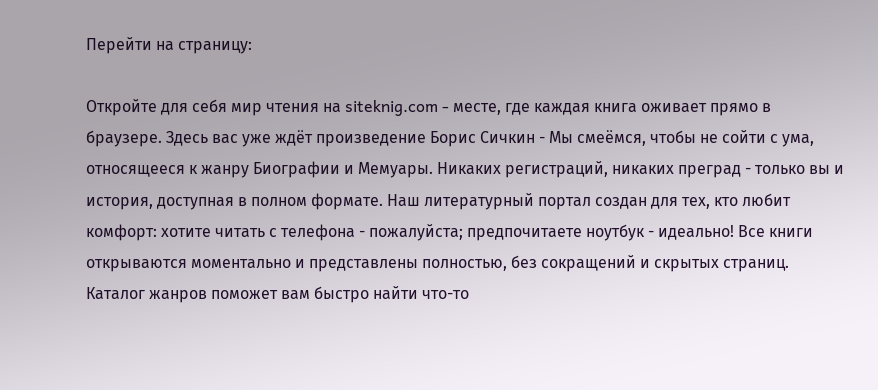Перейти на страницу:

Откройте для себя мир чтения на siteknig.com - месте, где каждая книга оживает прямо в браузере. Здесь вас уже ждёт произведение Борис Сичкин - Мы смеёмся, чтобы не сойти с ума, относящееся к жанру Биографии и Мемуары. Никаких регистраций, никаких преград - только вы и история, доступная в полном формате. Наш литературный портал создан для тех, кто любит комфорт: хотите читать с телефона - пожалуйста; предпочитаете ноутбук - идеально! Все книги открываются моментально и представлены полностью, без сокращений и скрытых страниц. Каталог жанров поможет вам быстро найти что-то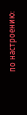по настроению: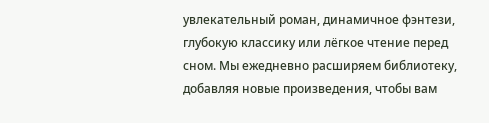увлекательный роман, динамичное фэнтези, глубокую классику или лёгкое чтение перед сном. Мы ежедневно расширяем библиотеку, добавляя новые произведения, чтобы вам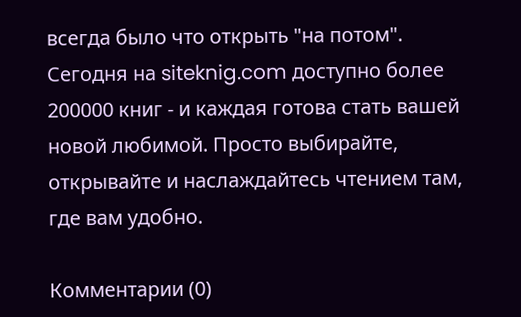всегда было что открыть "на потом". Сегодня на siteknig.com доступно более 200000 книг - и каждая готова стать вашей новой любимой. Просто выбирайте, открывайте и наслаждайтесь чтением там, где вам удобно.

Комментарии (0)